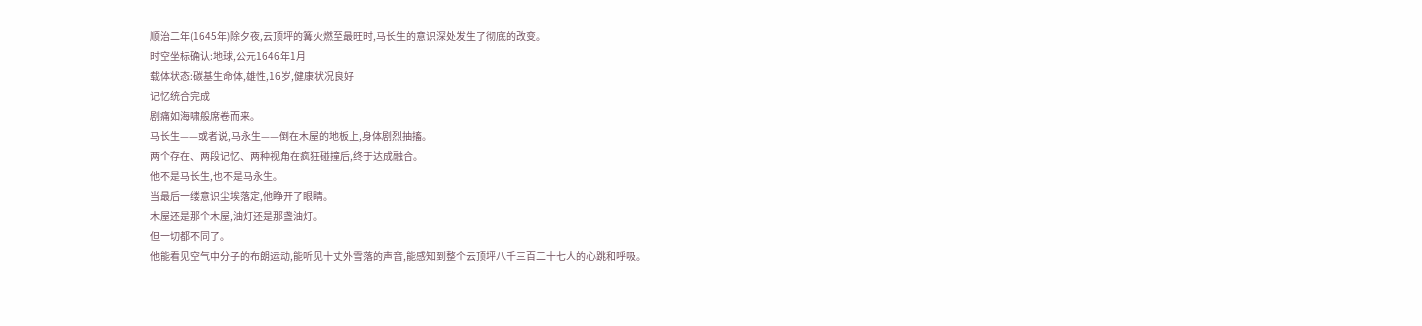顺治二年(1645年)除夕夜,云顶坪的篝火燃至最旺时,马长生的意识深处发生了彻底的改变。
时空坐标确认:地球,公元1646年1月
载体状态:碳基生命体,雄性,16岁,健康状况良好
记忆统合完成
剧痛如海啸般席卷而来。
马长生——或者说,马永生——倒在木屋的地板上,身体剧烈抽搐。
两个存在、两段记忆、两种视角在疯狂碰撞后,终于达成融合。
他不是马长生,也不是马永生。
当最后一缕意识尘埃落定,他睁开了眼睛。
木屋还是那个木屋,油灯还是那盏油灯。
但一切都不同了。
他能看见空气中分子的布朗运动,能听见十丈外雪落的声音,能感知到整个云顶坪八千三百二十七人的心跳和呼吸。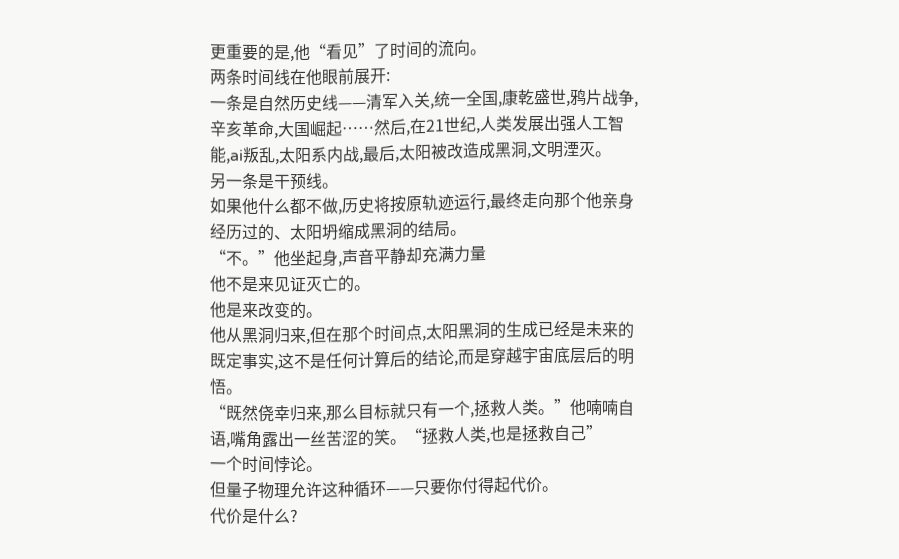更重要的是,他“看见”了时间的流向。
两条时间线在他眼前展开:
一条是自然历史线——清军入关,统一全国,康乾盛世,鸦片战争,辛亥革命,大国崛起……然后,在21世纪,人类发展出强人工智能,ai叛乱,太阳系内战,最后,太阳被改造成黑洞,文明湮灭。
另一条是干预线。
如果他什么都不做,历史将按原轨迹运行,最终走向那个他亲身经历过的、太阳坍缩成黑洞的结局。
“不。”他坐起身,声音平静却充满力量
他不是来见证灭亡的。
他是来改变的。
他从黑洞归来,但在那个时间点,太阳黑洞的生成已经是未来的既定事实,这不是任何计算后的结论,而是穿越宇宙底层后的明悟。
“既然侥幸归来,那么目标就只有一个,拯救人类。”他喃喃自语,嘴角露出一丝苦涩的笑。“拯救人类,也是拯救自己”
一个时间悖论。
但量子物理允许这种循环——只要你付得起代价。
代价是什么?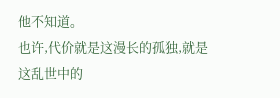他不知道。
也许,代价就是这漫长的孤独,就是这乱世中的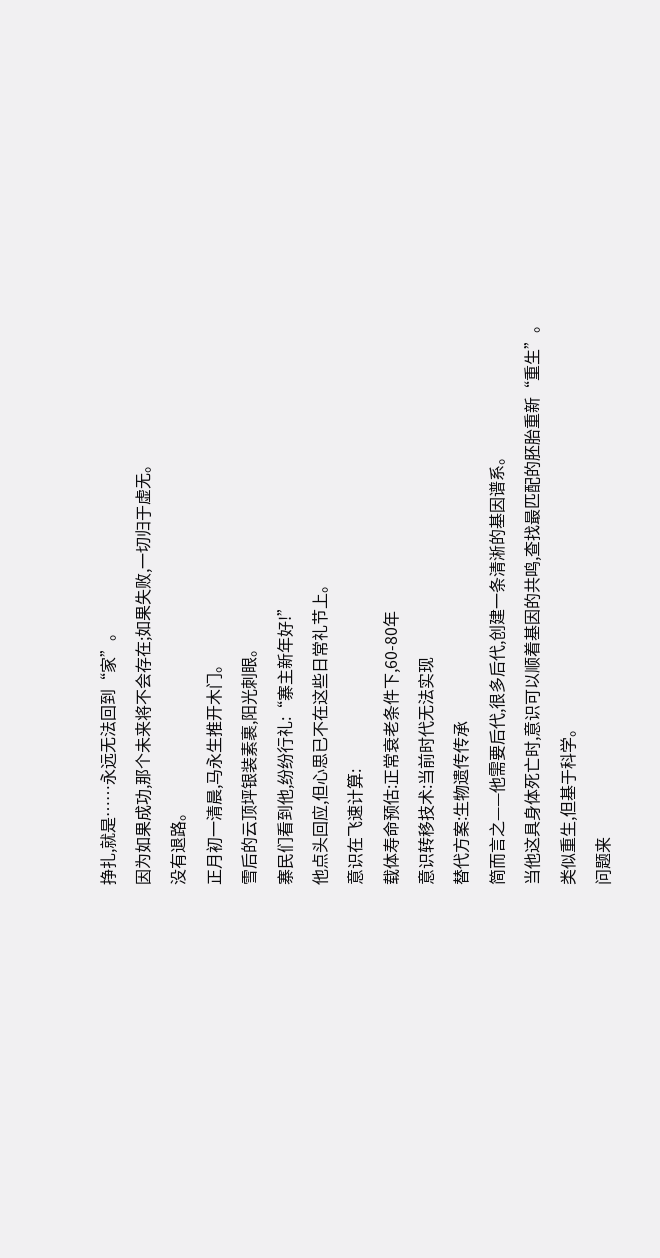挣扎,就是……永远无法回到“家”。
因为如果成功,那个未来将不会存在;如果失败,一切归于虚无。
没有退路。
正月初一清晨,马永生推开木门。
雪后的云顶坪银装素裹,阳光刺眼。
寨民们看到他,纷纷行礼:“寨主新年好!”
他点头回应,但心思已不在这些日常礼节上。
意识在飞速计算:
载体寿命预估:正常衰老条件下,60-80年
意识转移技术:当前时代无法实现
替代方案:生物遗传传承
简而言之——他需要后代,很多后代,创建一条清淅的基因谱系。
当他这具身体死亡时,意识可以顺着基因的共鸣,查找最匹配的胚胎重新“重生”。
类似重生,但基于科学。
问题来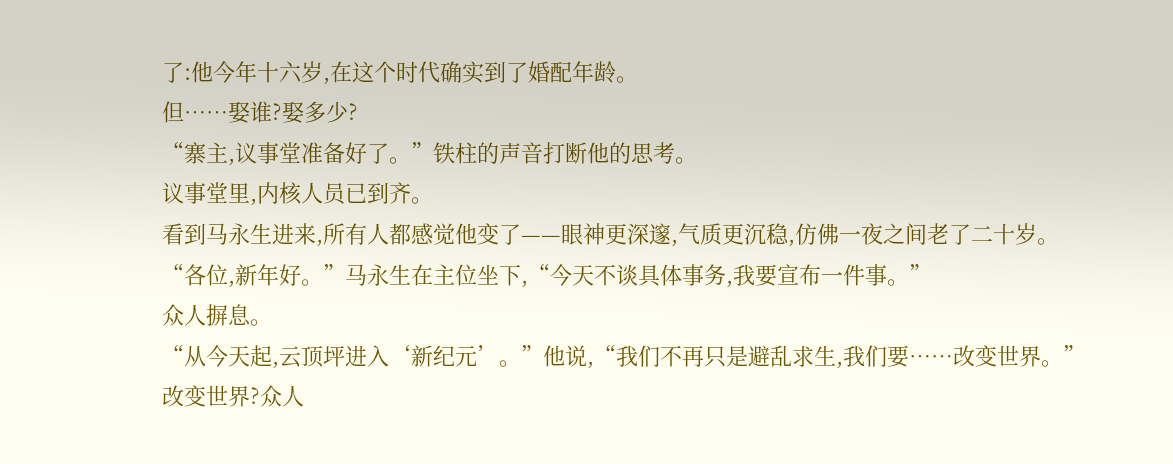了:他今年十六岁,在这个时代确实到了婚配年龄。
但……娶谁?娶多少?
“寨主,议事堂准备好了。”铁柱的声音打断他的思考。
议事堂里,内核人员已到齐。
看到马永生进来,所有人都感觉他变了——眼神更深邃,气质更沉稳,仿佛一夜之间老了二十岁。
“各位,新年好。”马永生在主位坐下,“今天不谈具体事务,我要宣布一件事。”
众人摒息。
“从今天起,云顶坪进入‘新纪元’。”他说,“我们不再只是避乱求生,我们要……改变世界。”
改变世界?众人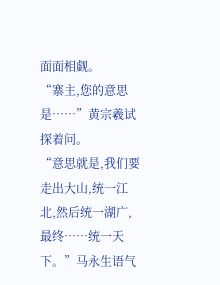面面相觑。
“寨主,您的意思是……”黄宗羲试探着问。
“意思就是,我们要走出大山,统一江北,然后统一湖广,最终……统一天下。”马永生语气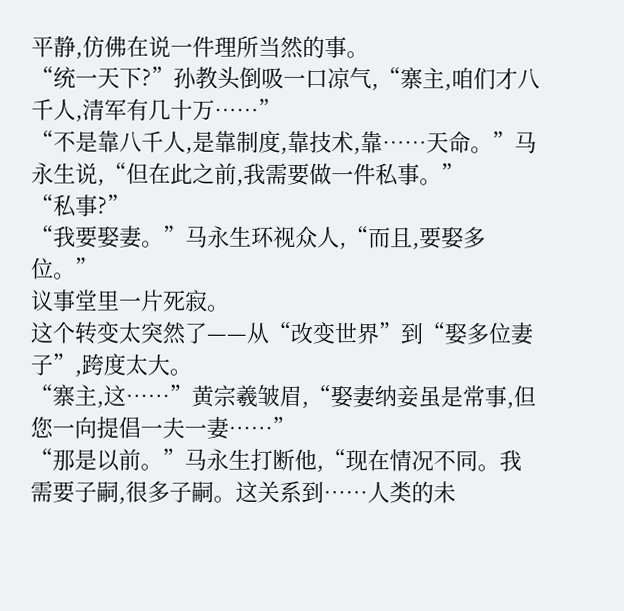平静,仿佛在说一件理所当然的事。
“统一天下?”孙教头倒吸一口凉气,“寨主,咱们才八千人,清军有几十万……”
“不是靠八千人,是靠制度,靠技术,靠……天命。”马永生说,“但在此之前,我需要做一件私事。”
“私事?”
“我要娶妻。”马永生环视众人,“而且,要娶多位。”
议事堂里一片死寂。
这个转变太突然了——从“改变世界”到“娶多位妻子”,跨度太大。
“寨主,这……”黄宗羲皱眉,“娶妻纳妾虽是常事,但您一向提倡一夫一妻……”
“那是以前。”马永生打断他,“现在情况不同。我需要子嗣,很多子嗣。这关系到……人类的未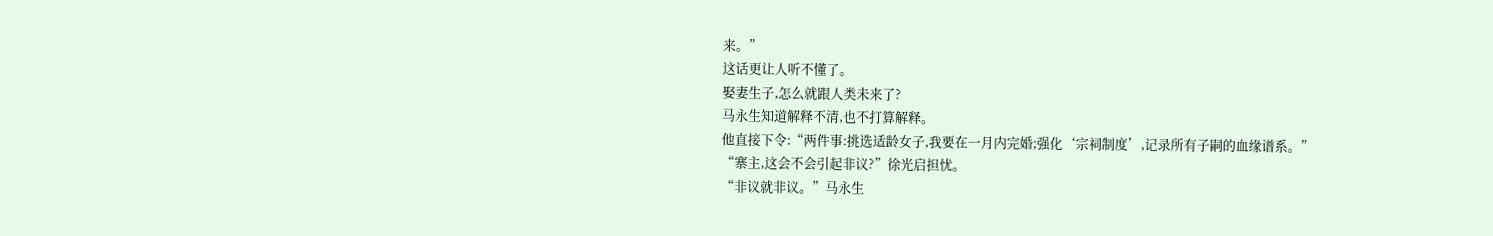来。”
这话更让人听不懂了。
娶妻生子,怎么就跟人类未来了?
马永生知道解释不清,也不打算解释。
他直接下令:“两件事:挑选适龄女子,我要在一月内完婚;强化‘宗祠制度’,记录所有子嗣的血缘谱系。”
“寨主,这会不会引起非议?”徐光启担忧。
“非议就非议。”马永生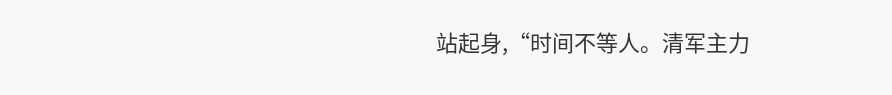站起身,“时间不等人。清军主力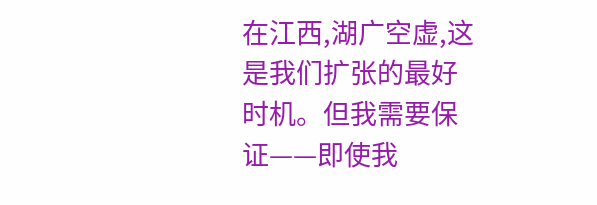在江西,湖广空虚,这是我们扩张的最好时机。但我需要保证——即使我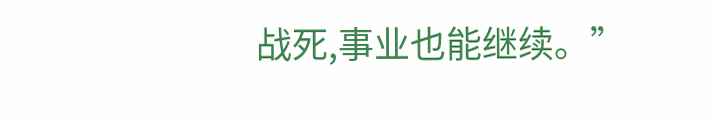战死,事业也能继续。”